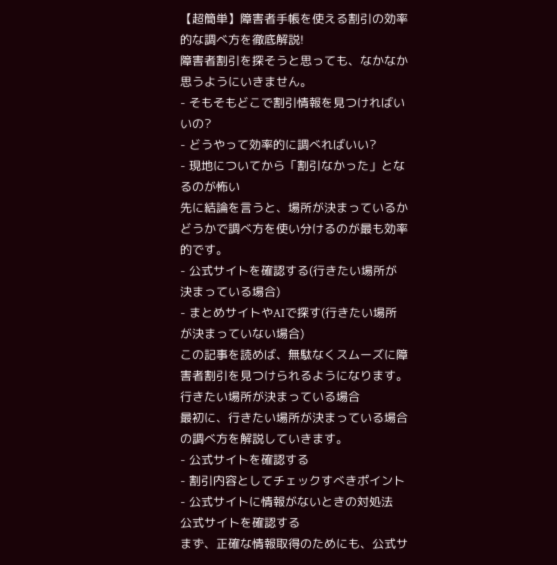【超簡単】障害者手帳を使える割引の効率的な調べ方を徹底解説!
障害者割引を探そうと思っても、なかなか思うようにいきません。
- そもそもどこで割引情報を見つければいいの?
- どうやって効率的に調べればいい?
- 現地についてから「割引なかった」となるのが怖い
先に結論を言うと、場所が決まっているかどうかで調べ方を使い分けるのが最も効率的です。
- 公式サイトを確認する(行きたい場所が決まっている場合)
- まとめサイトやAIで探す(行きたい場所が決まっていない場合)
この記事を読めば、無駄なくスムーズに障害者割引を見つけられるようになります。
行きたい場所が決まっている場合
最初に、行きたい場所が決まっている場合の調べ方を解説していきます。
- 公式サイトを確認する
- 割引内容としてチェックすべきポイント
- 公式サイトに情報がないときの対処法
公式サイトを確認する
まず、正確な情報取得のためにも、公式サ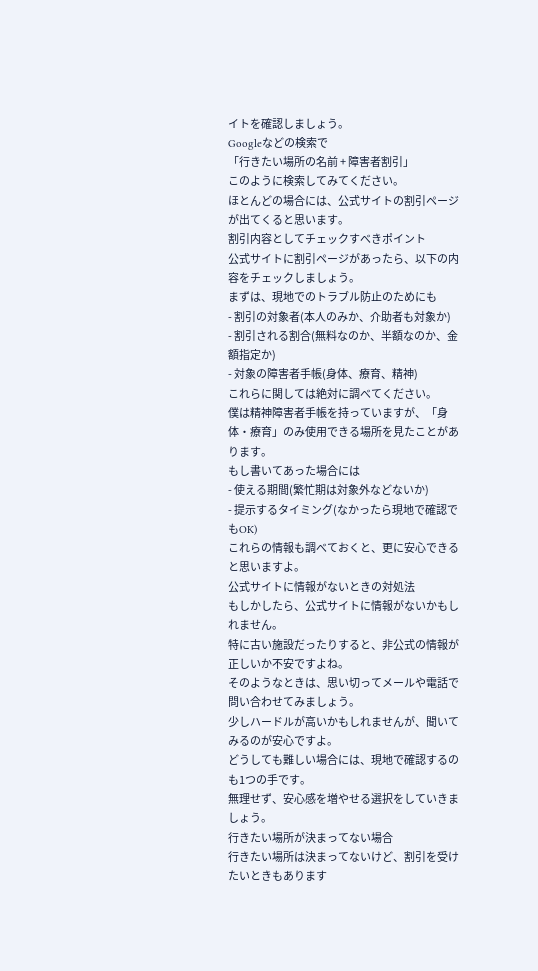イトを確認しましょう。
Googleなどの検索で
「行きたい場所の名前 + 障害者割引」
このように検索してみてください。
ほとんどの場合には、公式サイトの割引ページが出てくると思います。
割引内容としてチェックすべきポイント
公式サイトに割引ページがあったら、以下の内容をチェックしましょう。
まずは、現地でのトラブル防止のためにも
- 割引の対象者(本人のみか、介助者も対象か)
- 割引される割合(無料なのか、半額なのか、金額指定か)
- 対象の障害者手帳(身体、療育、精神)
これらに関しては絶対に調べてください。
僕は精神障害者手帳を持っていますが、「身体・療育」のみ使用できる場所を見たことがあります。
もし書いてあった場合には
- 使える期間(繁忙期は対象外などないか)
- 提示するタイミング(なかったら現地で確認でもOK)
これらの情報も調べておくと、更に安心できると思いますよ。
公式サイトに情報がないときの対処法
もしかしたら、公式サイトに情報がないかもしれません。
特に古い施設だったりすると、非公式の情報が正しいか不安ですよね。
そのようなときは、思い切ってメールや電話で問い合わせてみましょう。
少しハードルが高いかもしれませんが、聞いてみるのが安心ですよ。
どうしても難しい場合には、現地で確認するのも1つの手です。
無理せず、安心感を増やせる選択をしていきましょう。
行きたい場所が決まってない場合
行きたい場所は決まってないけど、割引を受けたいときもあります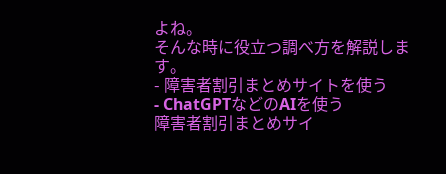よね。
そんな時に役立つ調べ方を解説します。
- 障害者割引まとめサイトを使う
- ChatGPTなどのAIを使う
障害者割引まとめサイ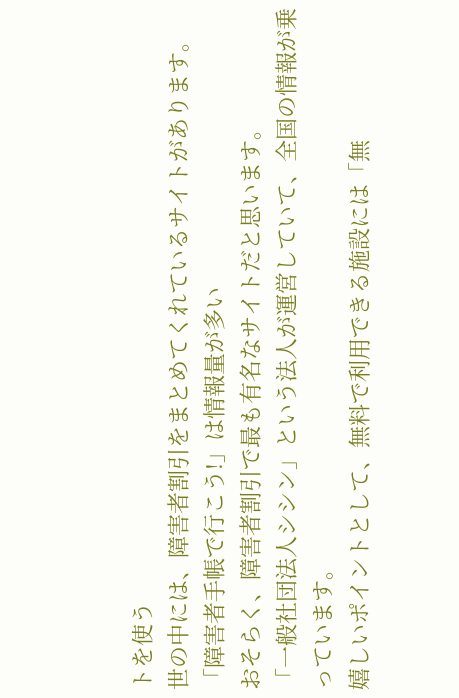トを使う
世の中には、障害者割引をまとめてくれているサイトがあります。
「障害者手帳で行こう!」は情報量が多い
おそらく、障害者割引で最も有名なサイトだと思います。
「一般社団法人シシン」という法人が運営していて、全国の情報が乗っています。
嬉しいポイントとして、無料で利用できる施設には「無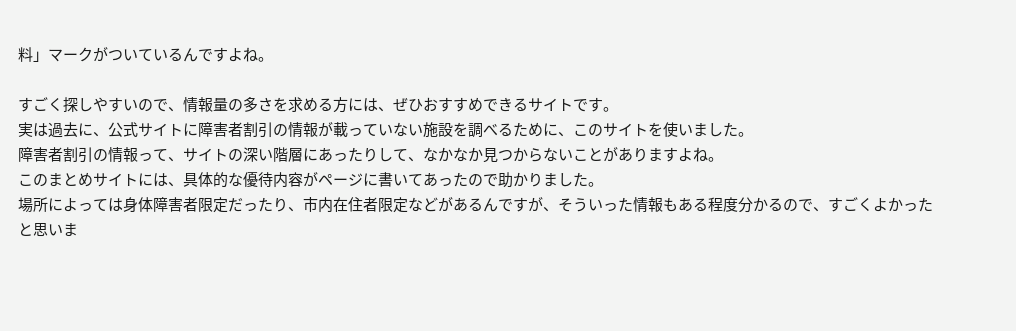料」マークがついているんですよね。

すごく探しやすいので、情報量の多さを求める方には、ぜひおすすめできるサイトです。
実は過去に、公式サイトに障害者割引の情報が載っていない施設を調べるために、このサイトを使いました。
障害者割引の情報って、サイトの深い階層にあったりして、なかなか見つからないことがありますよね。
このまとめサイトには、具体的な優待内容がページに書いてあったので助かりました。
場所によっては身体障害者限定だったり、市内在住者限定などがあるんですが、そういった情報もある程度分かるので、すごくよかったと思いま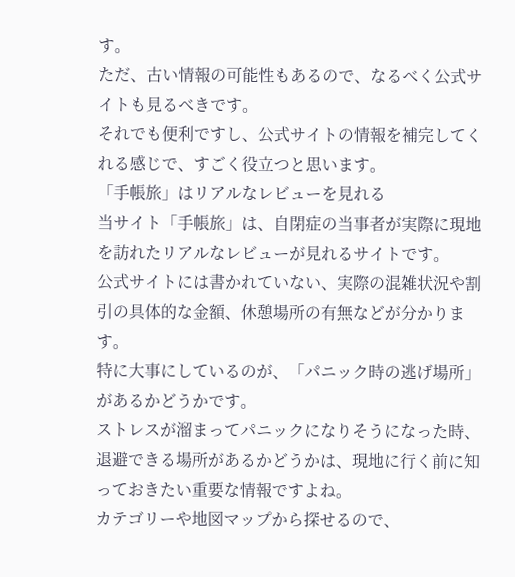す。
ただ、古い情報の可能性もあるので、なるべく公式サイトも見るべきです。
それでも便利ですし、公式サイトの情報を補完してくれる感じで、すごく役立つと思います。
「手帳旅」はリアルなレビューを見れる
当サイト「手帳旅」は、自閉症の当事者が実際に現地を訪れたリアルなレビューが見れるサイトです。
公式サイトには書かれていない、実際の混雑状況や割引の具体的な金額、休憩場所の有無などが分かります。
特に大事にしているのが、「パニック時の逃げ場所」があるかどうかです。
ストレスが溜まってパニックになりそうになった時、退避できる場所があるかどうかは、現地に行く前に知っておきたい重要な情報ですよね。
カテゴリーや地図マップから探せるので、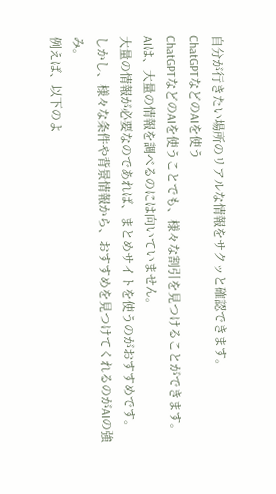自分が行きたい場所のリアルな情報をサクッと確認できます。
ChatGPTなどのAIを使う
ChatGPTなどのAIを使うことでも、様々な割引を見つけることができます。
AIは、大量の情報を調べるのには向いていません。
大量の情報が必要なのであれば、まとめサイトを使うのがおすすめです。
しかし、様々な条件や背景情報から、おすすめを見つけてくれるのがAIの強み。
例えば、以下のよ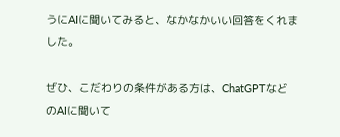うにAIに聞いてみると、なかなかいい回答をくれました。

ぜひ、こだわりの条件がある方は、ChatGPTなどのAIに聞いて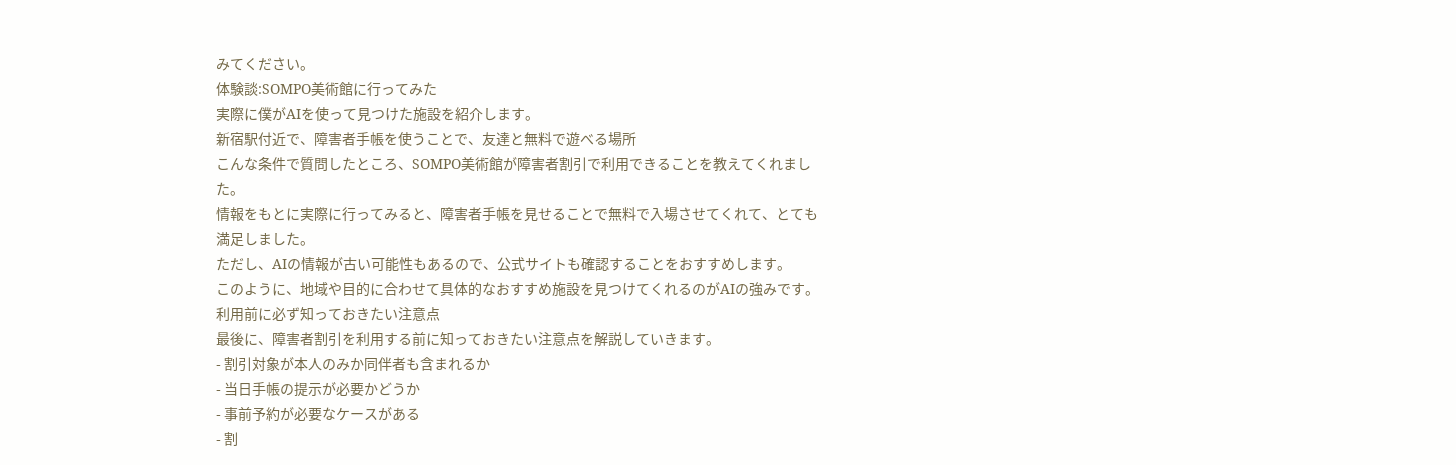みてください。
体験談:SOMPO美術館に行ってみた
実際に僕がAIを使って見つけた施設を紹介します。
新宿駅付近で、障害者手帳を使うことで、友達と無料で遊べる場所
こんな条件で質問したところ、SOMPO美術館が障害者割引で利用できることを教えてくれました。
情報をもとに実際に行ってみると、障害者手帳を見せることで無料で入場させてくれて、とても満足しました。
ただし、AIの情報が古い可能性もあるので、公式サイトも確認することをおすすめします。
このように、地域や目的に合わせて具体的なおすすめ施設を見つけてくれるのがAIの強みです。
利用前に必ず知っておきたい注意点
最後に、障害者割引を利用する前に知っておきたい注意点を解説していきます。
- 割引対象が本人のみか同伴者も含まれるか
- 当日手帳の提示が必要かどうか
- 事前予約が必要なケースがある
- 割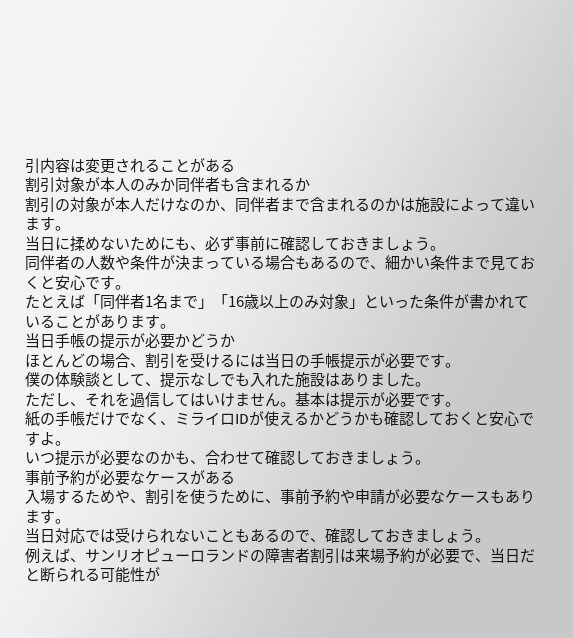引内容は変更されることがある
割引対象が本人のみか同伴者も含まれるか
割引の対象が本人だけなのか、同伴者まで含まれるのかは施設によって違います。
当日に揉めないためにも、必ず事前に確認しておきましょう。
同伴者の人数や条件が決まっている場合もあるので、細かい条件まで見ておくと安心です。
たとえば「同伴者1名まで」「16歳以上のみ対象」といった条件が書かれていることがあります。
当日手帳の提示が必要かどうか
ほとんどの場合、割引を受けるには当日の手帳提示が必要です。
僕の体験談として、提示なしでも入れた施設はありました。
ただし、それを過信してはいけません。基本は提示が必要です。
紙の手帳だけでなく、ミライロIDが使えるかどうかも確認しておくと安心ですよ。
いつ提示が必要なのかも、合わせて確認しておきましょう。
事前予約が必要なケースがある
入場するためや、割引を使うために、事前予約や申請が必要なケースもあります。
当日対応では受けられないこともあるので、確認しておきましょう。
例えば、サンリオピューロランドの障害者割引は来場予約が必要で、当日だと断られる可能性が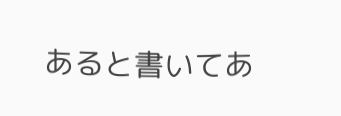あると書いてあ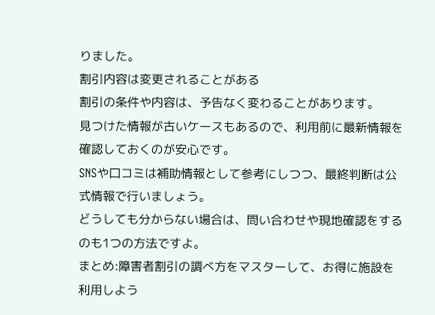りました。
割引内容は変更されることがある
割引の条件や内容は、予告なく変わることがあります。
見つけた情報が古いケースもあるので、利用前に最新情報を確認しておくのが安心です。
SNSや口コミは補助情報として参考にしつつ、最終判断は公式情報で行いましょう。
どうしても分からない場合は、問い合わせや現地確認をするのも1つの方法ですよ。
まとめ:障害者割引の調べ方をマスターして、お得に施設を利用しよう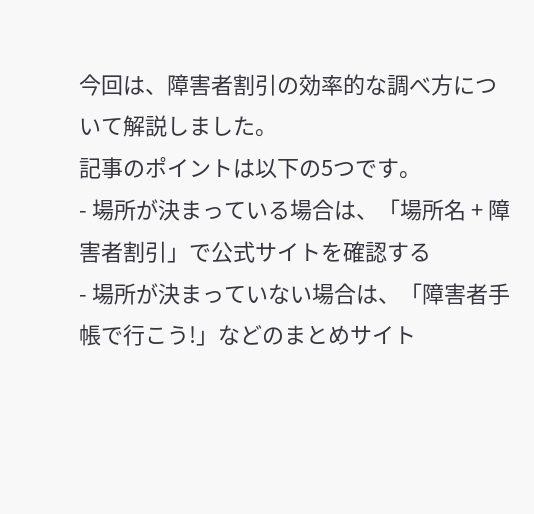今回は、障害者割引の効率的な調べ方について解説しました。
記事のポイントは以下の5つです。
- 場所が決まっている場合は、「場所名 + 障害者割引」で公式サイトを確認する
- 場所が決まっていない場合は、「障害者手帳で行こう!」などのまとめサイト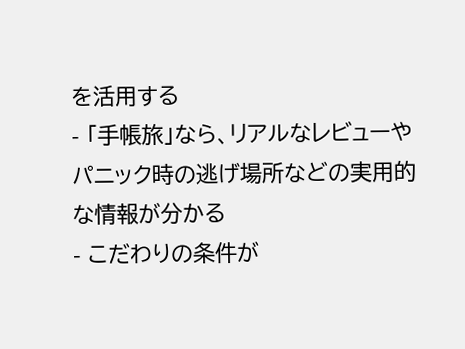を活用する
- 「手帳旅」なら、リアルなレビューやパニック時の逃げ場所などの実用的な情報が分かる
- こだわりの条件が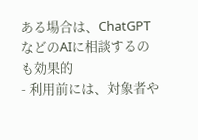ある場合は、ChatGPTなどのAIに相談するのも効果的
- 利用前には、対象者や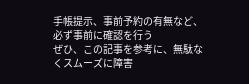手帳提示、事前予約の有無など、必ず事前に確認を行う
ぜひ、この記事を参考に、無駄なくスムーズに障害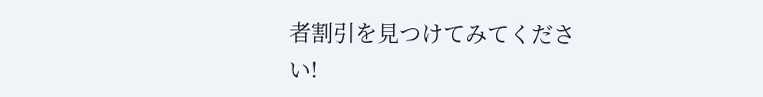者割引を見つけてみてください!